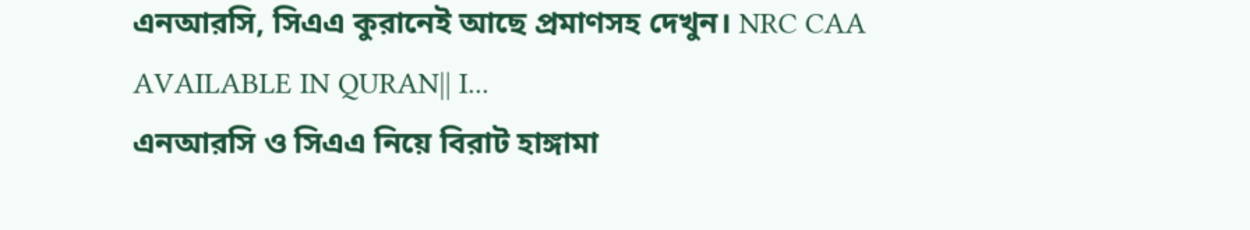এনআরসি, সিএএ কুরানেই আছে প্রমাণসহ দেখুন। NRC CAA AVAILABLE IN QURAN|| I...
এনআরসি ও সিএএ নিয়ে বিরাট হাঙ্গামা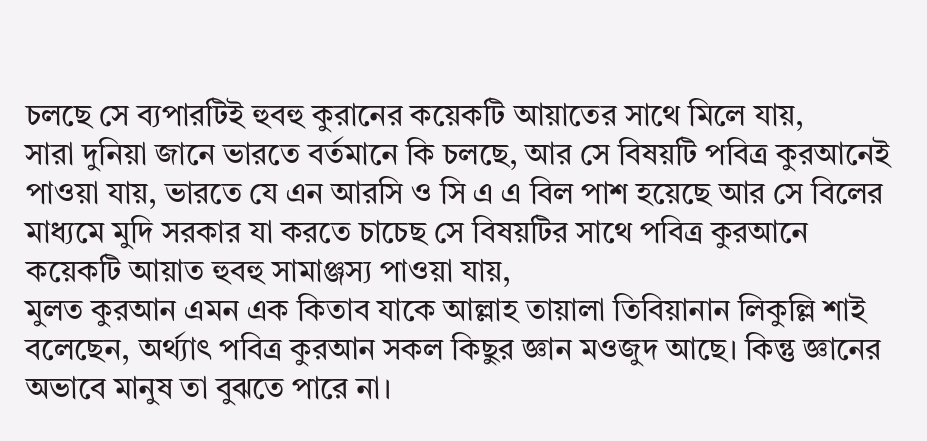চলছে সে ব্যপারটিই হুবহু কুরানের কয়েকটি আয়াতের সাথে মিলে যায়,
সারা দুনিয়া জানে ভারতে বর্তমানে কি চলছে, আর সে বিষয়টি পবিত্র কুরআনেই পাওয়া যায়, ভারতে যে এন আরসি ও সি এ এ বিল পাশ হয়েছে আর সে বিলের মাধ্যমে মুদি সরকার যা করতে চাচেছ সে বিষয়টির সাথে পবিত্র কুরআনে কয়েকটি আয়াত হুবহু সামাঞ্জস্য পাওয়া যায়,
মুলত কুরআন এমন এক কিতাব যাকে আল্লাহ তায়ালা তিবিয়ানান লিকুল্লি শাই বলেছেন, অর্থ্যাৎ পবিত্র কুরআন সকল কিছুর জ্ঞান মওজুদ আছে। কিন্তু জ্ঞানের অভাবে মানুষ তা বুঝতে পারে না।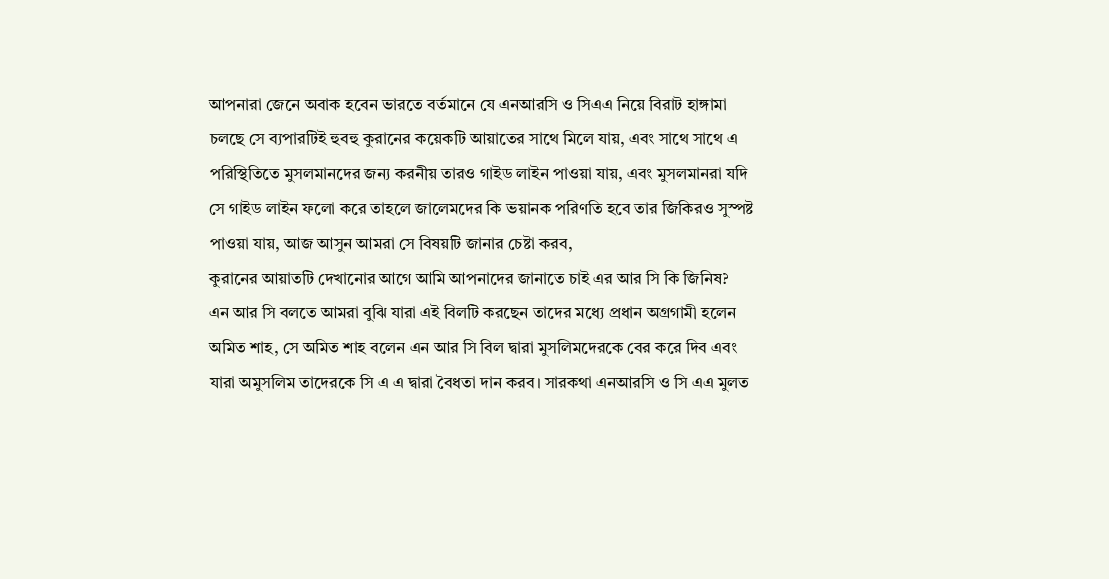আপনারা জেনে অবাক হবেন ভারতে বর্তমানে যে এনআরসি ও সিএএ নিয়ে বিরাট হাঙ্গামা চলছে সে ব্যপারটিই হুবহু কুরানের কয়েকটি আয়াতের সাথে মিলে যায়, এবং সাথে সাথে এ পরিস্থিতিতে মুসলমানদের জন্য করনীয় তারও গাইড লাইন পাওয়া যায়, এবং মুসলমানরা যদি সে গাইড লাইন ফলো করে তাহলে জালেমদের কি ভয়ানক পরিণতি হবে তার জিকিরও সুস্পষ্ট পাওয়া যায়, আজ আসুন আমরা সে বিষয়টি জানার চেষ্টা করব,
কুরানের আয়াতটি দেখানোর আগে আমি আপনাদের জানাতে চাই এর আর সি কি জিনিষ?
এন আর সি বলতে আমরা বুঝি যারা এই বিলটি করছেন তাদের মধ্যে প্রধান অগ্রগামী হলেন অমিত শাহ, সে অমিত শাহ বলেন এন আর সি বিল দ্বারা মুসলিমদেরকে বের করে দিব এবং যারা অমুসলিম তাদেরকে সি এ এ দ্বারা বৈধতা দান করব। সারকথা এনআরসি ও সি এএ মুলত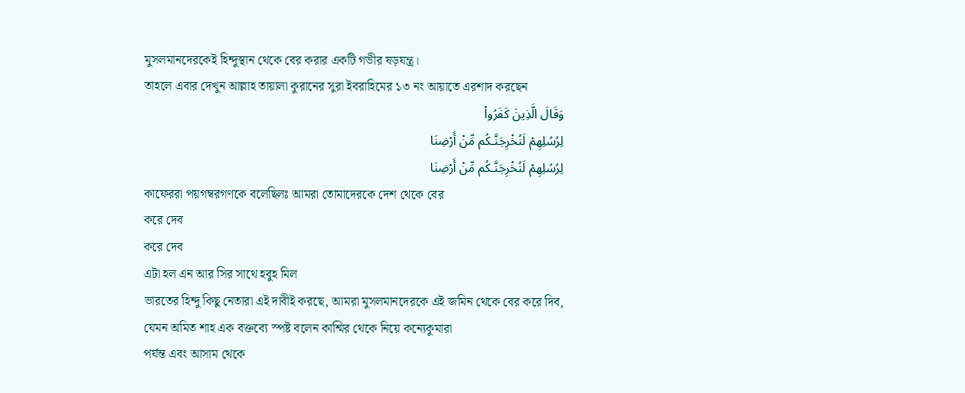মুসলমানদেরকেই হিন্দুস্থান থেকে বের করার একটি গভীর ষড়যন্ত্র।
তাহলে এবার দেখুন আল্লাহ তায়ালা কুরানের সুরা ইবরাহিমের ১৩ নং আয়াতে এরশাদ করছেন
وَقَالَ الَّذِينَ كَفَرُواْ
لِرُسُلِهِمْ لَنُخْرِجَنَّـكُم مِّنْ أَرْضِنَا
لِرُسُلِهِمْ لَنُخْرِجَنَّـكُم مِّنْ أَرْضِنَا
কাফেররা পয়গম্বরগণকে বলেছিলঃ আমরা তোমাদেরকে দেশ থেকে বের
করে দেব
করে দেব
এটা হল এন আর সির সাথে হবুহ মিল
ভারতের হিন্দু কিছু নেতারা এই দাবীই করছে, আমরা মুসলমানদেরকে এই জমিন থেকে বের করে দিব,
যেমন অমিত শাহ এক বক্তব্যে স্পষ্ট বলেন কাশ্মির থেকে নিয়ে কন্যেকুমারা
পর্যন্ত এবং আসাম থেকে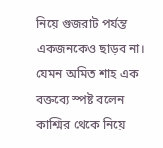নিয়ে গুজরাট পর্যন্ত একজনকেও ছাড়ব না।
যেমন অমিত শাহ এক বক্তব্যে স্পষ্ট বলেন কাশ্মির থেকে নিয়ে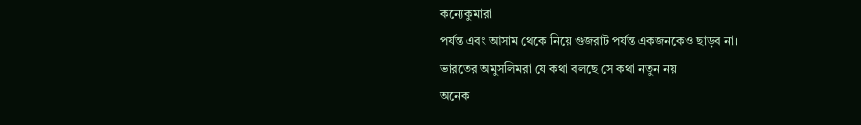কন্যেকুমারা
পর্যন্ত এবং আসাম থেকে নিয়ে গুজরাট পর্যন্ত একজনকেও ছাড়ব না।
ভারতের অমুসলিমরা যে কথা বলছে সে কথা নতুন নয়
অনেক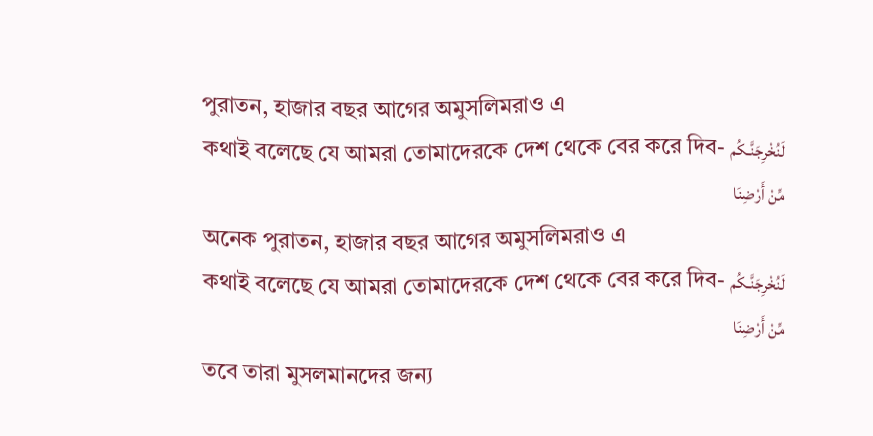পুরাতন, হাজার বছর আগের অমুসলিমরাও এ
কথাই বলেছে যে আমরা তোমাদেরকে দেশ থেকে বের করে দিব- لَنُخْرِجَنَّـكُم
مِّنْ أَرْضِنَا
অনেক পুরাতন, হাজার বছর আগের অমুসলিমরাও এ
কথাই বলেছে যে আমরা তোমাদেরকে দেশ থেকে বের করে দিব- لَنُخْرِجَنَّـكُم
مِّنْ أَرْضِنَا
তবে তারা মুসলমানদের জন্য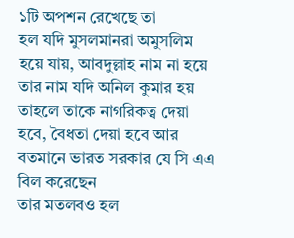১টি অপশন রেখেছে তা
হল যদি মুসলমানরা অমুসলিম হয়ে যায়, আবদুল্লাহ নাম না হয়ে তার নাম যদি অনিল কুমার হয় তাহলে তাকে নাগরিকত্ব দেয়া
হবে, বৈধতা দেয়া হবে আর বতমানে ভারত সরকার যে সি এএ বিল করেছেন
তার মতলবও হল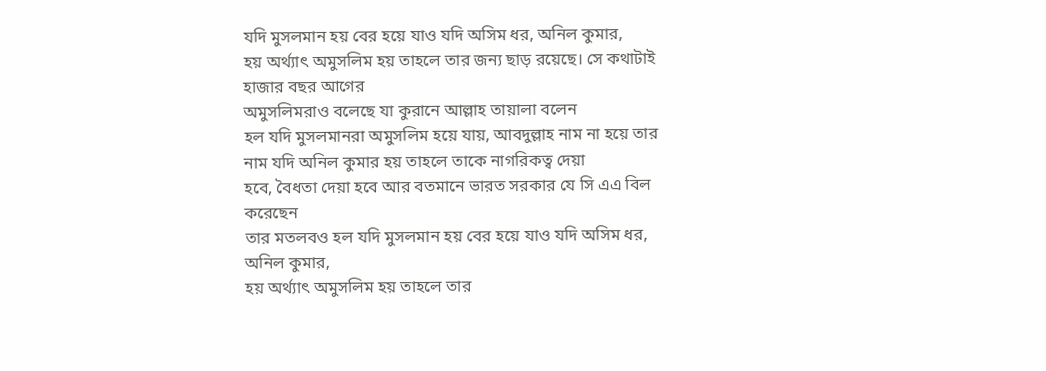যদি মুসলমান হয় বের হয়ে যাও যদি অসিম ধর, অনিল কুমার,
হয় অর্থ্যাৎ অমুসলিম হয় তাহলে তার জন্য ছাড় রয়েছে। সে কথাটাই হাজার বছর আগের
অমুসলিমরাও বলেছে যা কুরানে আল্লাহ তায়ালা বলেন
হল যদি মুসলমানরা অমুসলিম হয়ে যায়, আবদুল্লাহ নাম না হয়ে তার নাম যদি অনিল কুমার হয় তাহলে তাকে নাগরিকত্ব দেয়া
হবে, বৈধতা দেয়া হবে আর বতমানে ভারত সরকার যে সি এএ বিল করেছেন
তার মতলবও হল যদি মুসলমান হয় বের হয়ে যাও যদি অসিম ধর, অনিল কুমার,
হয় অর্থ্যাৎ অমুসলিম হয় তাহলে তার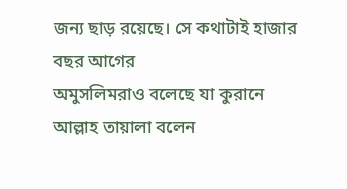জন্য ছাড় রয়েছে। সে কথাটাই হাজার বছর আগের
অমুসলিমরাও বলেছে যা কুরানে আল্লাহ তায়ালা বলেন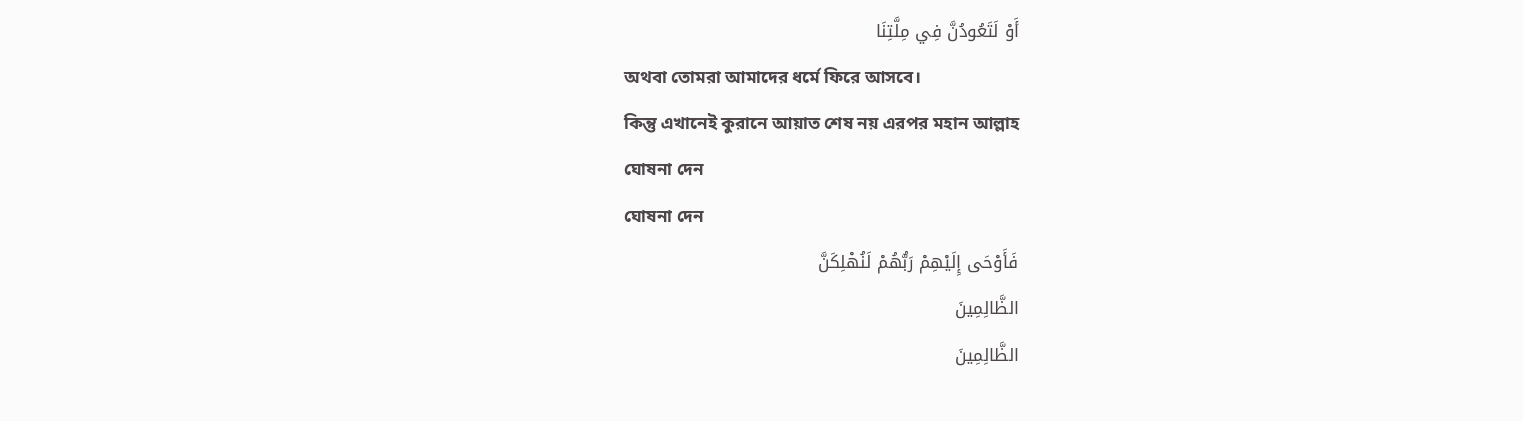أَوْ لَتَعُودُنَّ فِي مِلَّتِنَا
অথবা তোমরা আমাদের ধর্মে ফিরে আসবে।
কিন্তু এখানেই কুরানে আয়াত শেষ নয় এরপর মহান আল্লাহ
ঘোষনা দেন
ঘোষনা দেন
فَأَوْحَى إِلَيْهِمْ رَبُّهُمْ لَنُهْلِكَنَّ
الظَّالِمِينَ
الظَّالِمِينَ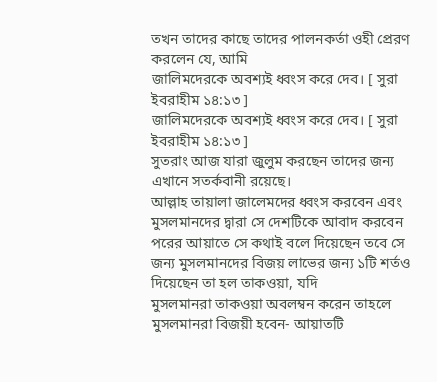তখন তাদের কাছে তাদের পালনকর্তা ওহী প্রেরণ করলেন যে, আমি
জালিমদেরকে অবশ্যই ধ্বংস করে দেব। [ সুরা ইবরাহীম ১৪:১৩ ]
জালিমদেরকে অবশ্যই ধ্বংস করে দেব। [ সুরা ইবরাহীম ১৪:১৩ ]
সুতরাং আজ যারা জুলুম করছেন তাদের জন্য এখানে সতর্কবানী রয়েছে।
আল্লাহ তায়ালা জালেমদের ধ্বংস করবেন এবং মুসলমানদের দ্বারা সে দেশটিকে আবাদ করবেন পরের আয়াতে সে কথাই বলে দিয়েছেন তবে সে জন্য মুসলমানদের বিজয় লাভের জন্য ১টি শর্তও দিয়েছেন তা হল তাকওয়া, যদি
মুসলমানরা তাকওয়া অবলম্বন করেন তাহলে মুসলমানরা বিজয়ী হবেন- আয়াতটি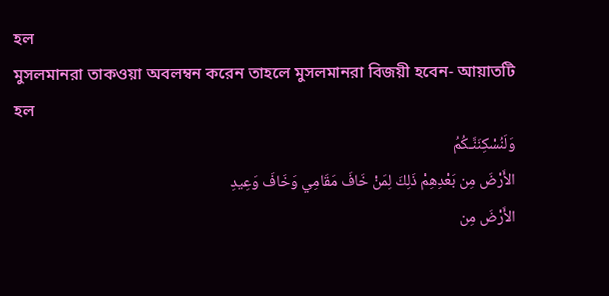হল
মুসলমানরা তাকওয়া অবলম্বন করেন তাহলে মুসলমানরা বিজয়ী হবেন- আয়াতটি
হল
وَلَنُسْكِنَنَّـكُمُ
الأَرْضَ مِن بَعْدِهِمْ ذَلِكَ لِمَنْ خَافَ مَقَامِي وَخَافَ وَعِيدِ
الأَرْضَ مِن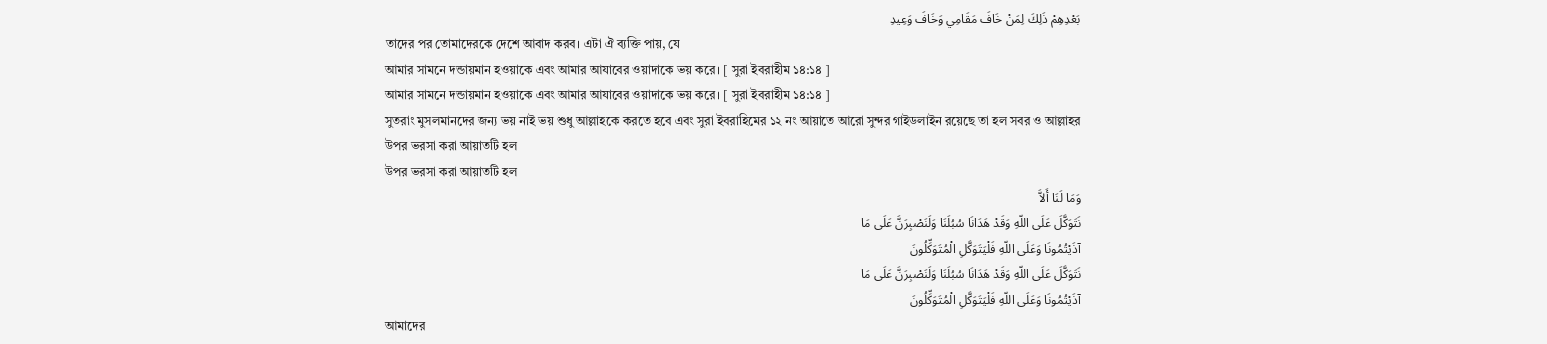بَعْدِهِمْ ذَلِكَ لِمَنْ خَافَ مَقَامِي وَخَافَ وَعِيدِ
তাদের পর তোমাদেরকে দেশে আবাদ করব। এটা ঐ ব্যক্তি পায়, যে
আমার সামনে দন্ডায়মান হওয়াকে এবং আমার আযাবের ওয়াদাকে ভয় করে। [ সুরা ইবরাহীম ১৪:১৪ ]
আমার সামনে দন্ডায়মান হওয়াকে এবং আমার আযাবের ওয়াদাকে ভয় করে। [ সুরা ইবরাহীম ১৪:১৪ ]
সুতরাং মুসলমানদের জন্য ভয় নাই ভয় শুধু আল্লাহকে করতে হবে এবং সুরা ইবরাহিমের ১২ নং আয়াতে আরো সুন্দর গাইডলাইন রয়েছে তা হল সবর ও আল্লাহর
উপর ভরসা করা আয়াতটি হল
উপর ভরসা করা আয়াতটি হল
وَمَا لَنَا أَلاَّ
نَتَوَكَّلَ عَلَى اللّهِ وَقَدْ هَدَانَا سُبُلَنَا وَلَنَصْبِرَنَّ عَلَى مَا
آذَيْتُمُونَا وَعَلَى اللّهِ فَلْيَتَوَكَّلِ الْمُتَوَكِّلُونَ
نَتَوَكَّلَ عَلَى اللّهِ وَقَدْ هَدَانَا سُبُلَنَا وَلَنَصْبِرَنَّ عَلَى مَا
آذَيْتُمُونَا وَعَلَى اللّهِ فَلْيَتَوَكَّلِ الْمُتَوَكِّلُونَ
আমাদের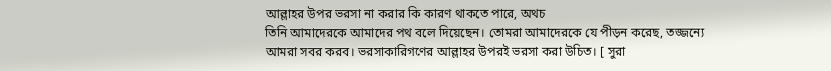আল্লাহর উপর ভরসা না করার কি কারণ থাকতে পারে, অথচ
তিনি আমাদেরকে আমাদের পথ বলে দিয়েছেন। তোমরা আমাদেরকে যে পীড়ন করেছ, তজ্জন্যে
আমরা সবর করব। ভরসাকারিগণের আল্লাহর উপরই ভরসা করা উচিত। [ সুরা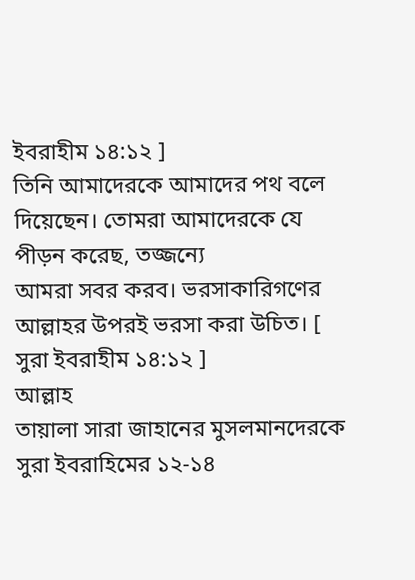ইবরাহীম ১৪:১২ ]
তিনি আমাদেরকে আমাদের পথ বলে দিয়েছেন। তোমরা আমাদেরকে যে পীড়ন করেছ, তজ্জন্যে
আমরা সবর করব। ভরসাকারিগণের আল্লাহর উপরই ভরসা করা উচিত। [ সুরা ইবরাহীম ১৪:১২ ]
আল্লাহ
তায়ালা সারা জাহানের মুসলমানদেরকে সুরা ইবরাহিমের ১২-১৪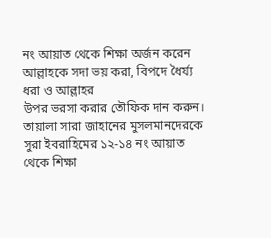নং আয়াত থেকে শিক্ষা অর্জন করেন আল্লাহকে সদা ভয় করা, বিপদে ধৈর্য্য ধরা ও আল্লাহর
উপর ভরসা করার তৌফিক দান করুন।
তায়ালা সারা জাহানের মুসলমানদেরকে সুরা ইবরাহিমের ১২-১৪ নং আয়াত থেকে শিক্ষা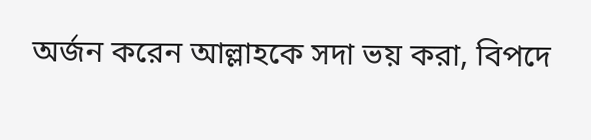অর্জন করেন আল্লাহকে সদা ভয় করা, বিপদে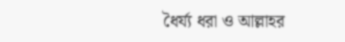ধৈর্য্য ধরা ও আল্লাহর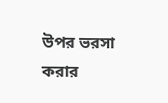উপর ভরসা করার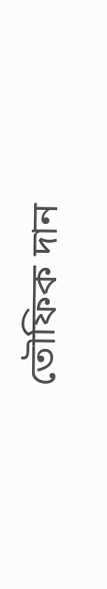তৌফিক দান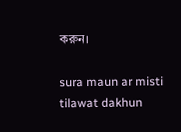করুন।

sura maun ar misti tilawat dakhun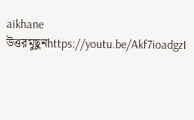aikhane
উত্তরমুছুনhttps://youtu.be/Akf7ioadgzI